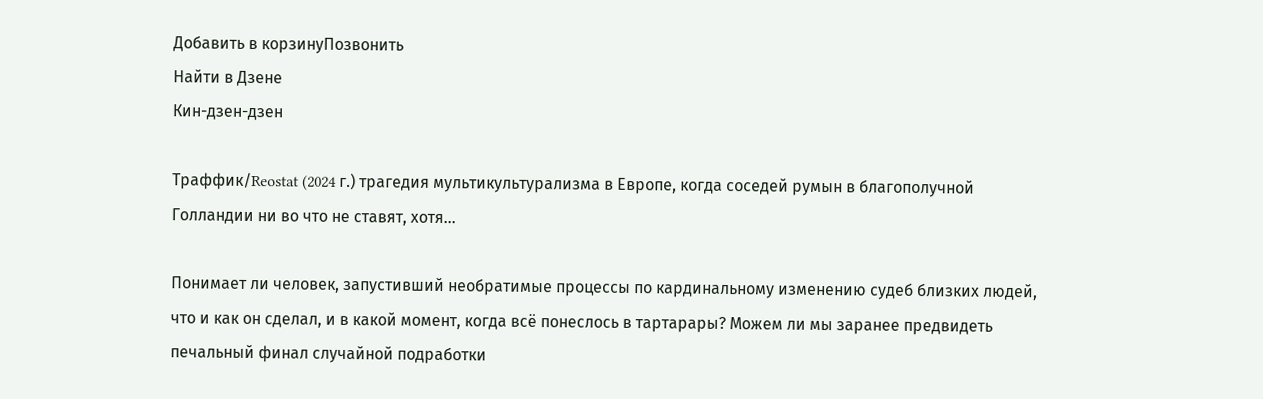Добавить в корзинуПозвонить
Найти в Дзене
Кин-дзен-дзен

Траффик/Reostat (2024 г.) трагедия мультикультурализма в Европе, когда соседей румын в благополучной Голландии ни во что не ставят, хотя...

Понимает ли человек, запустивший необратимые процессы по кардинальному изменению судеб близких людей, что и как он сделал, и в какой момент, когда всё понеслось в тартарары? Можем ли мы заранее предвидеть печальный финал случайной подработки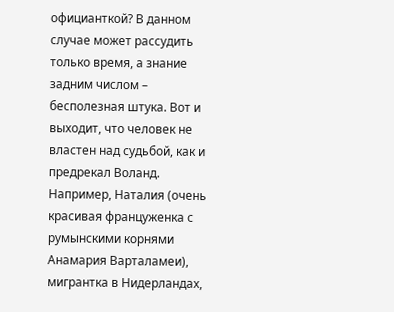официанткой? В данном случае может рассудить только время, а знание задним числом – бесполезная штука. Вот и выходит, что человек не властен над судьбой, как и предрекал Воланд. Например, Наталия (очень красивая француженка с румынскими корнями Анамария Варталамеи), мигрантка в Нидерландах,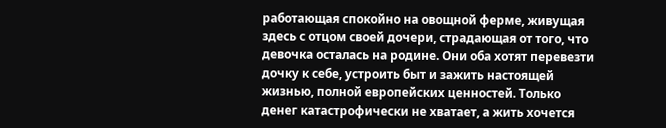работающая спокойно на овощной ферме, живущая здесь с отцом своей дочери, страдающая от того, что девочка осталась на родине. Они оба хотят перевезти дочку к себе, устроить быт и зажить настоящей жизнью, полной европейских ценностей. Только денег катастрофически не хватает, а жить хочется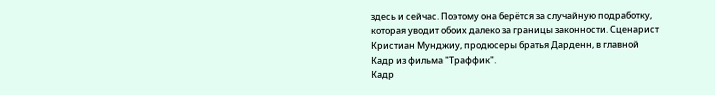здесь и сейчас. Поэтому она берётся за случайную подработку, которая уводит обоих далеко за границы законности. Сценарист Кристиан Мунджиу, продюсеры братья Дарденн, в главной
Кадр из фильма "Траффик".
Кадр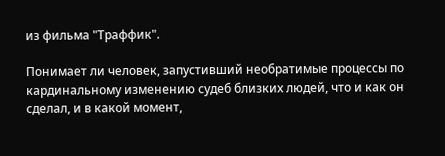из фильма "Траффик".

Понимает ли человек, запустивший необратимые процессы по кардинальному изменению судеб близких людей, что и как он сделал, и в какой момент,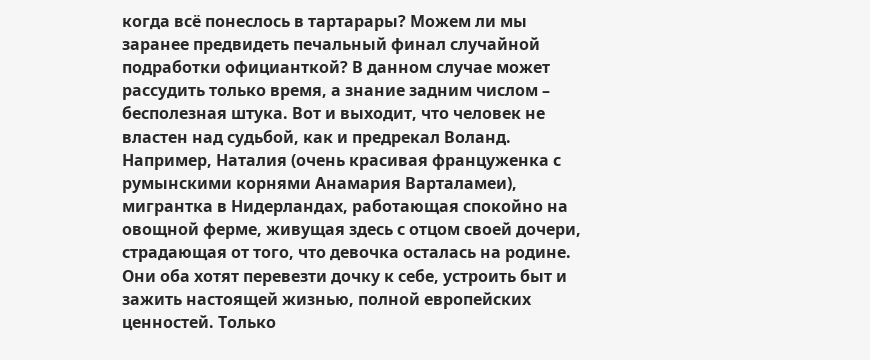когда всё понеслось в тартарары? Можем ли мы заранее предвидеть печальный финал случайной подработки официанткой? В данном случае может рассудить только время, а знание задним числом – бесполезная штука. Вот и выходит, что человек не властен над судьбой, как и предрекал Воланд. Например, Наталия (очень красивая француженка с румынскими корнями Анамария Варталамеи), мигрантка в Нидерландах, работающая спокойно на овощной ферме, живущая здесь с отцом своей дочери, страдающая от того, что девочка осталась на родине. Они оба хотят перевезти дочку к себе, устроить быт и зажить настоящей жизнью, полной европейских ценностей. Только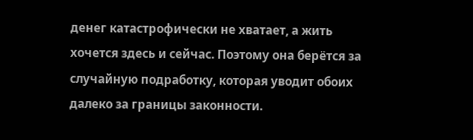денег катастрофически не хватает, а жить хочется здесь и сейчас. Поэтому она берётся за случайную подработку, которая уводит обоих далеко за границы законности.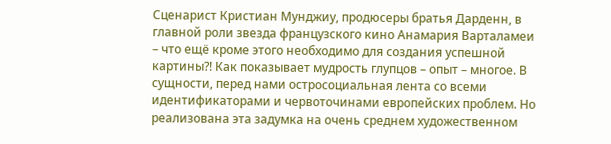Сценарист Кристиан Мунджиу, продюсеры братья Дарденн, в главной роли звезда французского кино Анамария Варталамеи – что ещё кроме этого необходимо для создания успешной картины?! Как показывает мудрость глупцов – опыт – многое. В сущности, перед нами остросоциальная лента со всеми идентификаторами и червоточинами европейских проблем. Но реализована эта задумка на очень среднем художественном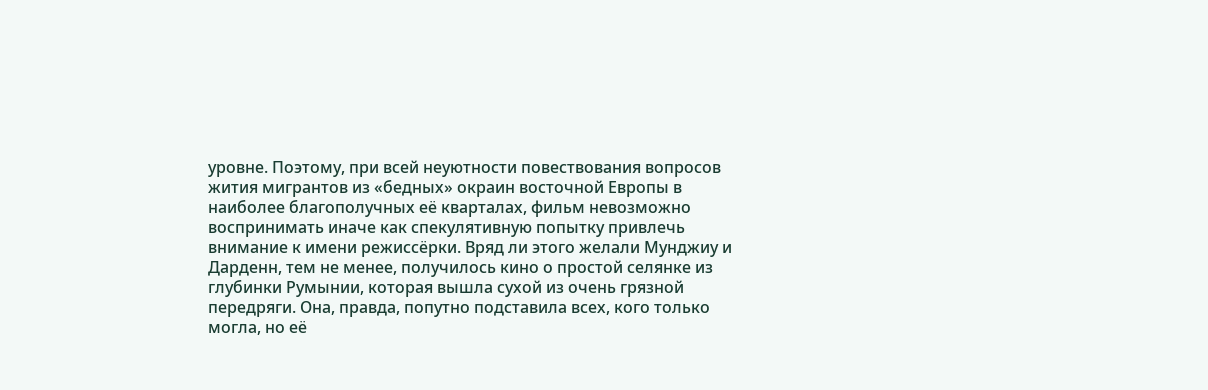уровне. Поэтому, при всей неуютности повествования вопросов жития мигрантов из «бедных» окраин восточной Европы в наиболее благополучных её кварталах, фильм невозможно воспринимать иначе как спекулятивную попытку привлечь внимание к имени режиссёрки. Вряд ли этого желали Мунджиу и Дарденн, тем не менее, получилось кино о простой селянке из глубинки Румынии, которая вышла сухой из очень грязной передряги. Она, правда, попутно подставила всех, кого только могла, но её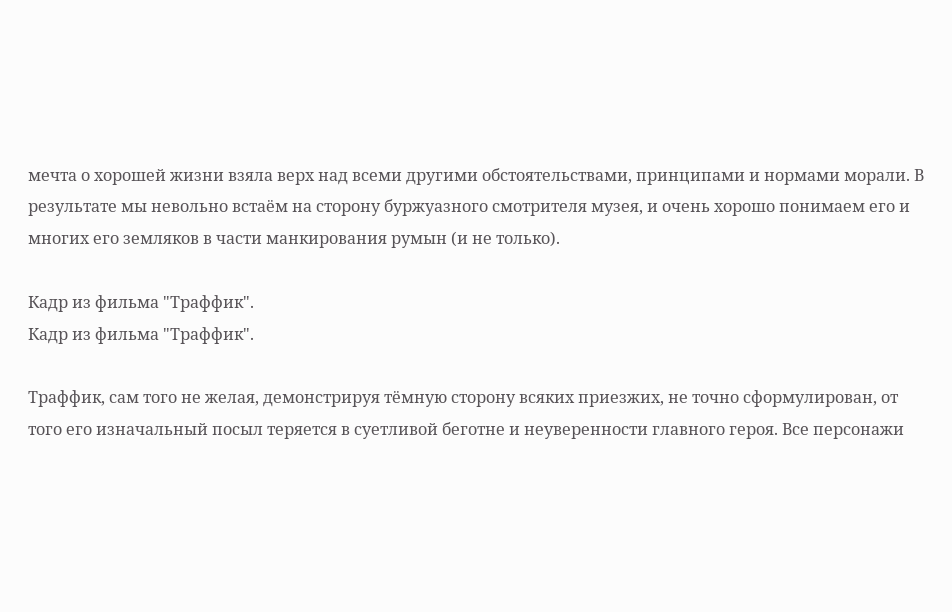мечта о хорошей жизни взяла верх над всеми другими обстоятельствами, принципами и нормами морали. В результате мы невольно встаём на сторону буржуазного смотрителя музея, и очень хорошо понимаем его и многих его земляков в части манкирования румын (и не только).

Кадр из фильма "Траффик".
Кадр из фильма "Траффик".

Траффик, сам того не желая, демонстрируя тёмную сторону всяких приезжих, не точно сформулирован, от того его изначальный посыл теряется в суетливой беготне и неуверенности главного героя. Все персонажи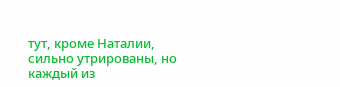тут, кроме Наталии, сильно утрированы, но каждый из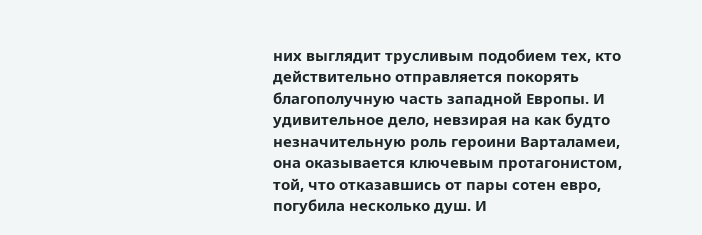них выглядит трусливым подобием тех, кто действительно отправляется покорять благополучную часть западной Европы. И удивительное дело, невзирая на как будто незначительную роль героини Варталамеи, она оказывается ключевым протагонистом, той, что отказавшись от пары сотен евро, погубила несколько душ. И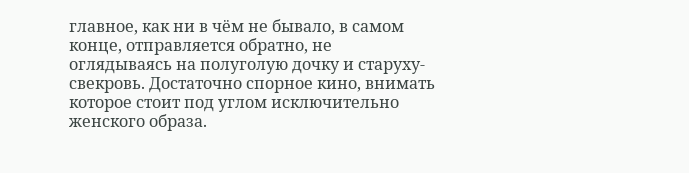главное, как ни в чём не бывало, в самом конце, отправляется обратно, не оглядываясь на полуголую дочку и старуху-свекровь. Достаточно спорное кино, внимать которое стоит под углом исключительно женского образа.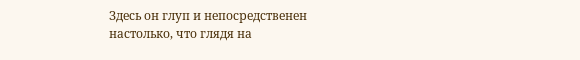Здесь он глуп и непосредственен настолько, что глядя на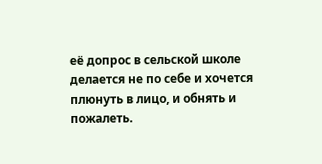её допрос в сельской школе делается не по себе и хочется плюнуть в лицо, и обнять и пожалеть.